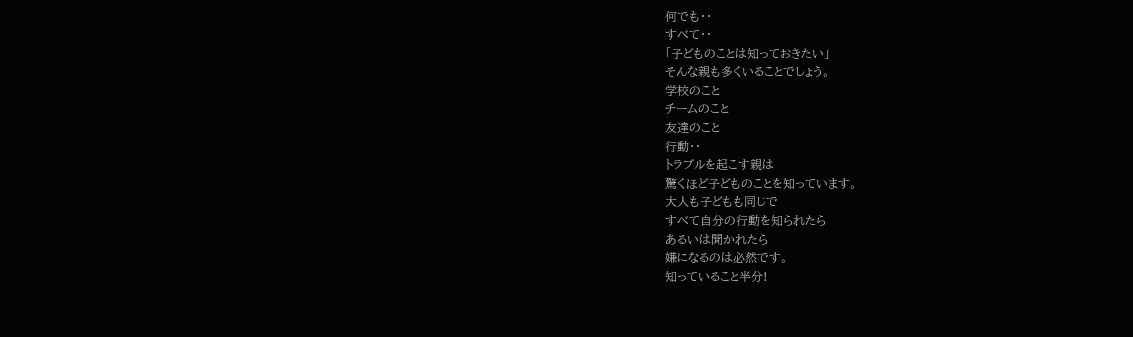何でも・・
すべて・・
「子どものことは知っておきたい」
そんな親も多くいることでしょう。
学校のこと
チームのこと
友達のこと
行動・・
トラブルを起こす親は
驚くほど子どものことを知っています。
大人も子どもも同じで
すべて自分の行動を知られたら
あるいは聞かれたら
嫌になるのは必然です。
知っていること半分!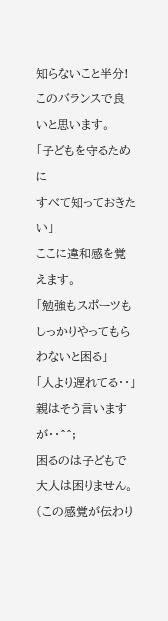知らないこと半分!
このバランスで良いと思います。
「子どもを守るために
すべて知っておきたい」
ここに違和感を覚えます。
「勉強もスポーツもしっかりやってもらわないと困る」
「人より遅れてる・・」
親はそう言いますが・・^^;
困るのは子どもで
大人は困りません。
(この感覚が伝わり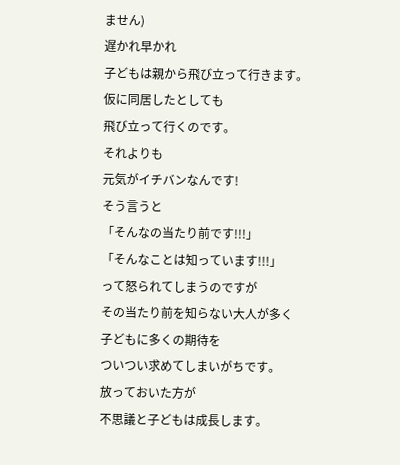ません)
遅かれ早かれ
子どもは親から飛び立って行きます。
仮に同居したとしても
飛び立って行くのです。
それよりも
元気がイチバンなんです!
そう言うと
「そんなの当たり前です!!!」
「そんなことは知っています!!!」
って怒られてしまうのですが
その当たり前を知らない大人が多く
子どもに多くの期待を
ついつい求めてしまいがちです。
放っておいた方が
不思議と子どもは成長します。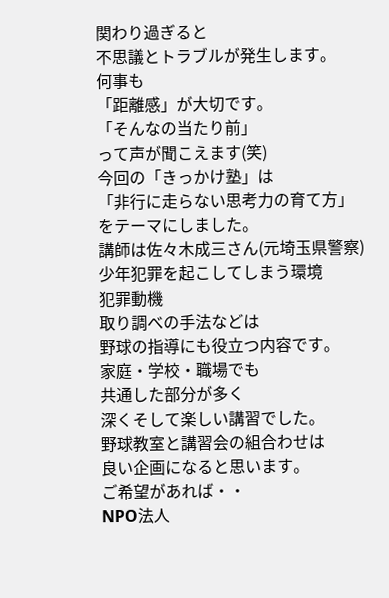関わり過ぎると
不思議とトラブルが発生します。
何事も
「距離感」が大切です。
「そんなの当たり前」
って声が聞こえます(笑)
今回の「きっかけ塾」は
「非行に走らない思考力の育て方」
をテーマにしました。
講師は佐々木成三さん(元埼玉県警察)
少年犯罪を起こしてしまう環境
犯罪動機
取り調べの手法などは
野球の指導にも役立つ内容です。
家庭・学校・職場でも
共通した部分が多く
深くそして楽しい講習でした。
野球教室と講習会の組合わせは
良い企画になると思います。
ご希望があれば・・
NPO法人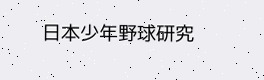日本少年野球研究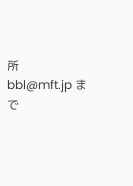所
bbl@mft.jp まで